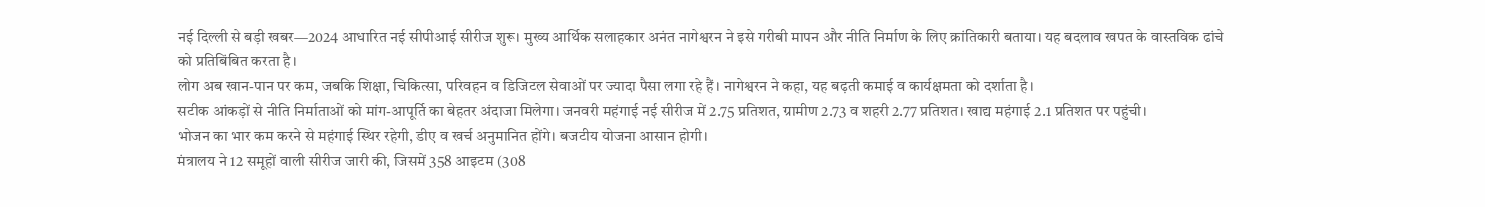नई दिल्ली से बड़ी खबर—2024 आधारित नई सीपीआई सीरीज शुरू। मुख्य आर्थिक सलाहकार अनंत नागेश्वरन ने इसे गरीबी मापन और नीति निर्माण के लिए क्रांतिकारी बताया। यह बदलाव खपत के वास्तविक ढांचे को प्रतिबिंबित करता है।
लोग अब खान-पान पर कम, जबकि शिक्षा, चिकित्सा, परिवहन व डिजिटल सेवाओं पर ज्यादा पैसा लगा रहे हैं। नागेश्वरन ने कहा, यह बढ़ती कमाई व कार्यक्षमता को दर्शाता है।
सटीक आंकड़ों से नीति निर्माताओं को मांग-आपूर्ति का बेहतर अंदाजा मिलेगा। जनवरी महंगाई नई सीरीज में 2.75 प्रतिशत, ग्रामीण 2.73 व शहरी 2.77 प्रतिशत। खाद्य महंगाई 2.1 प्रतिशत पर पहुंची।
भोजन का भार कम करने से महंगाई स्थिर रहेगी, डीए व खर्च अनुमानित होंगे। बजटीय योजना आसान होगी।
मंत्रालय ने 12 समूहों वाली सीरीज जारी की, जिसमें 358 आइटम (308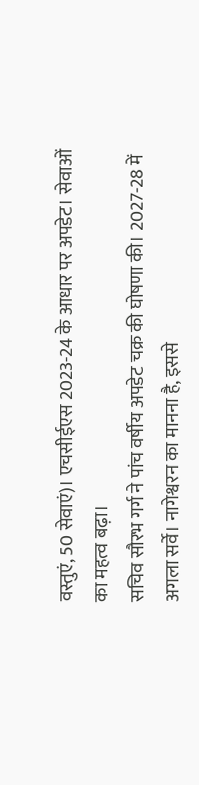वस्तुएं, 50 सेवाएं)। एचसीईएस 2023-24 के आधार पर अपडेट। सेवाओं का महत्व बढ़ा।
सचिव सौरभ गर्ग ने पांच वर्षीय अपडेट चक्र की घोषणा की। 2027-28 में अगला सर्वे। नागेश्वरन का मानना है, इससे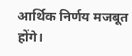आर्थिक निर्णय मजबूत होंगे।